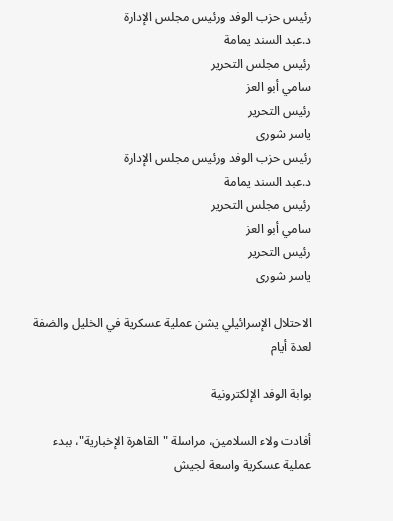رئيس حزب الوفد ورئيس مجلس الإدارة
د.عبد السند يمامة
رئيس مجلس التحرير
سامي أبو العز
رئيس التحرير
ياسر شورى
رئيس حزب الوفد ورئيس مجلس الإدارة
د.عبد السند يمامة
رئيس مجلس التحرير
سامي أبو العز
رئيس التحرير
ياسر شورى

الاحتلال الإسرائيلي يشن عملية عسكرية في الخليل والضفة لعدة أيام

بوابة الوفد الإلكترونية

أفادت ولاء السلامين، مراسلة "القاهرة الإخبارية"، ببدء عملية عسكرية واسعة لجيش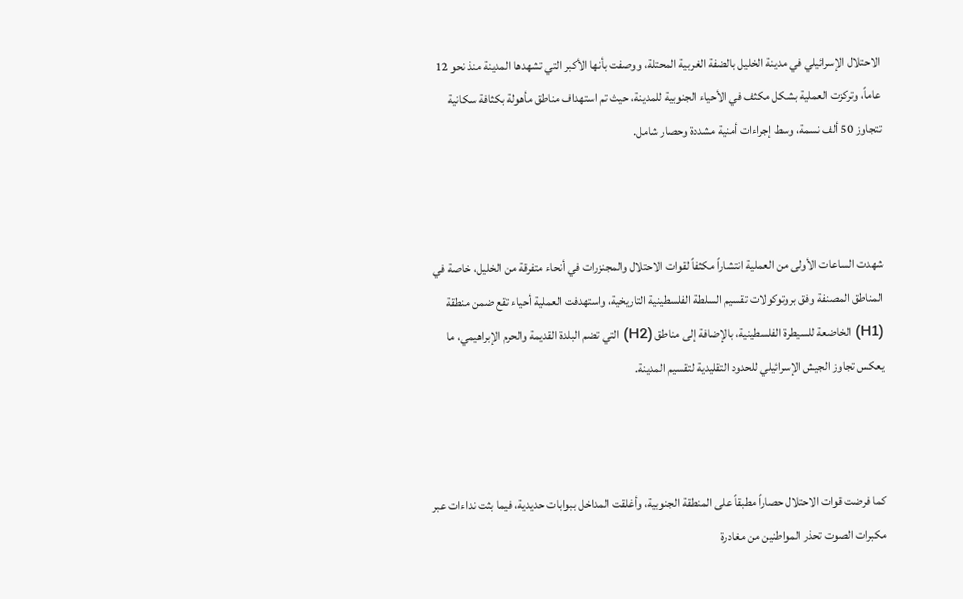الاحتلال الإسرائيلي في مدينة الخليل بالضفة الغربية المحتلة، ووصفت بأنها الأكبر التي تشهدها المدينة منذ نحو 12 عاماً، وتركزت العملية بشكل مكثف في الأحياء الجنوبية للمدينة، حيث تم استهداف مناطق مأهولة بكثافة سكانية تتجاوز 50 ألف نسمة، وسط إجراءات أمنية مشددة وحصار شامل.



شهدت الساعات الأولى من العملية انتشاراً مكثفاً لقوات الاحتلال والمجنزرات في أنحاء متفرقة من الخليل، خاصة في المناطق المصنفة وفق بروتوكولات تقسيم السلطة الفلسطينية التاريخية، واستهدفت العملية أحياء تقع ضمن منطقة (H1) الخاضعة للسيطرة الفلسطينية، بالإضافة إلى مناطق (H2) التي تضم البلدة القديمة والحرم الإبراهيمي، ما يعكس تجاوز الجيش الإسرائيلي للحدود التقليدية لتقسيم المدينة.



كما فرضت قوات الاحتلال حصاراً مطبقاً على المنطقة الجنوبية، وأغلقت المداخل ببوابات حديدية، فيما بثت نداءات عبر مكبرات الصوت تحذر المواطنين من مغادرة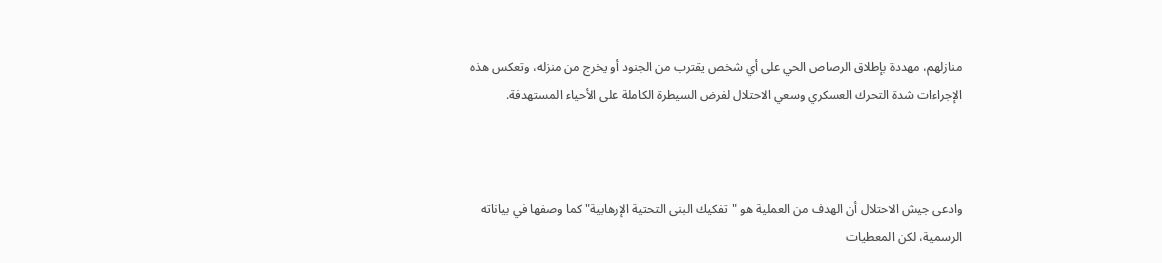منازلهم، مهددة بإطلاق الرصاص الحي على أي شخص يقترب من الجنود أو يخرج من منزله، وتعكس هذه الإجراءات شدة التحرك العسكري وسعي الاحتلال لفرض السيطرة الكاملة على الأحياء المستهدفة.



وادعى جيش الاحتلال أن الهدف من العملية هو "تفكيك البنى التحتية الإرهابية" كما وصفها في بياناته الرسمية، لكن المعطيات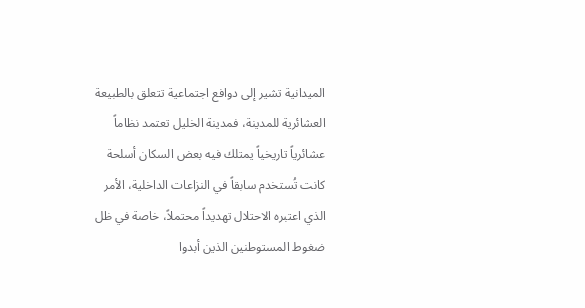الميدانية تشير إلى دوافع اجتماعية تتعلق بالطبيعة العشائرية للمدينة، فمدينة الخليل تعتمد نظاماً عشائرياً تاريخياً يمتلك فيه بعض السكان أسلحة كانت تُستخدم سابقاً في النزاعات الداخلية، الأمر الذي اعتبره الاحتلال تهديداً محتملاً، خاصة في ظل ضغوط المستوطنين الذين أبدوا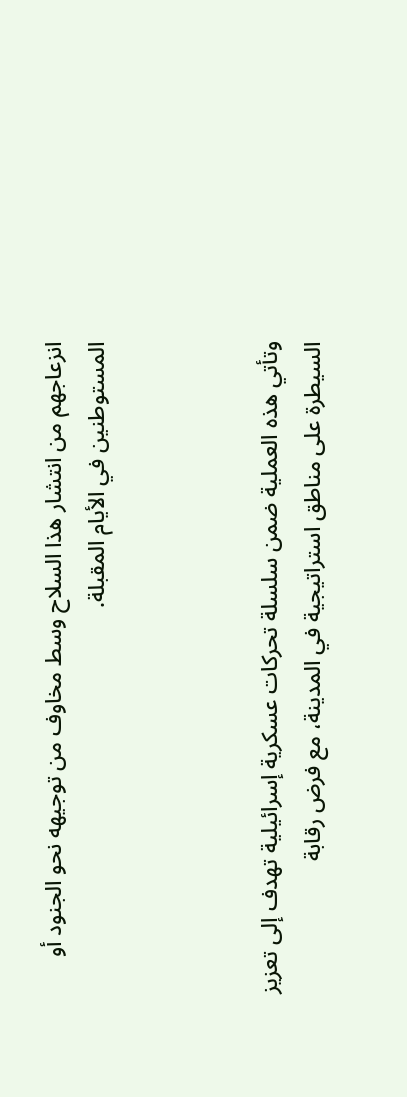انزعاجهم من انتشار هذا السلاح وسط مخاوف من توجيهه نحو الجنود أو المستوطنين في الأيام المقبلة.



وتأتي هذه العملية ضمن سلسلة تحركات عسكرية إسرائيلية تهدف إلى تعزيز السيطرة على مناطق استراتيجية في المدينة، مع فرض رقابة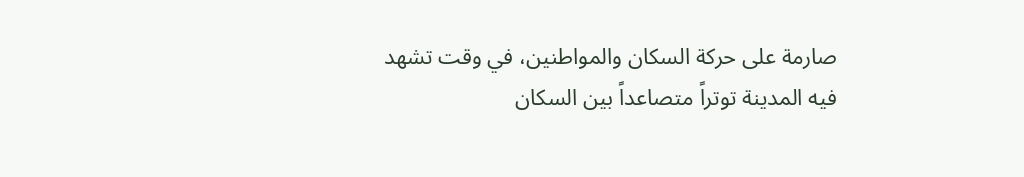صارمة على حركة السكان والمواطنين، في وقت تشهد فيه المدينة توتراً متصاعداً بين السكان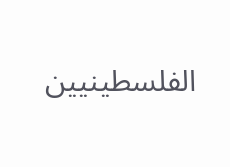الفلسطينيين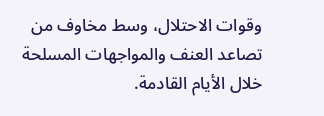وقوات الاحتلال، وسط مخاوف من تصاعد العنف والمواجهات المسلحة خلال الأيام القادمة.